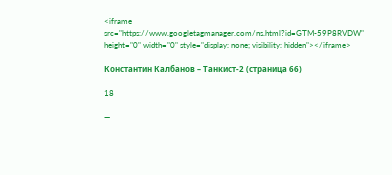<iframe src="https://www.googletagmanager.com/ns.html?id=GTM-59P8RVDW" height="0" width="0" style="display: none; visibility: hidden"></iframe>

Константин Калбанов – Танкист-2 (страница 66)

18

—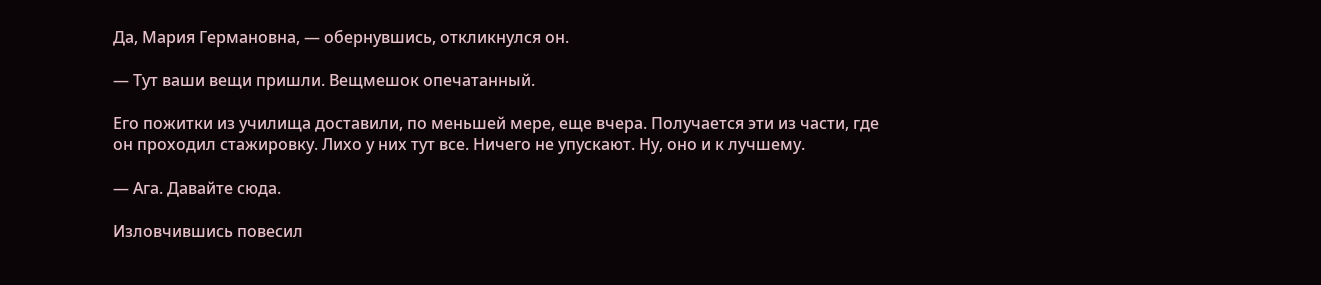Да, Мария Германовна, — обернувшись, откликнулся он.

— Тут ваши вещи пришли. Вещмешок опечатанный.

Его пожитки из училища доставили, по меньшей мере, еще вчера. Получается эти из части, где он проходил стажировку. Лихо у них тут все. Ничего не упускают. Ну, оно и к лучшему.

— Ага. Давайте сюда.

Изловчившись повесил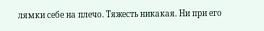лямки себе на плечо. Тяжесть никакая. Ни при его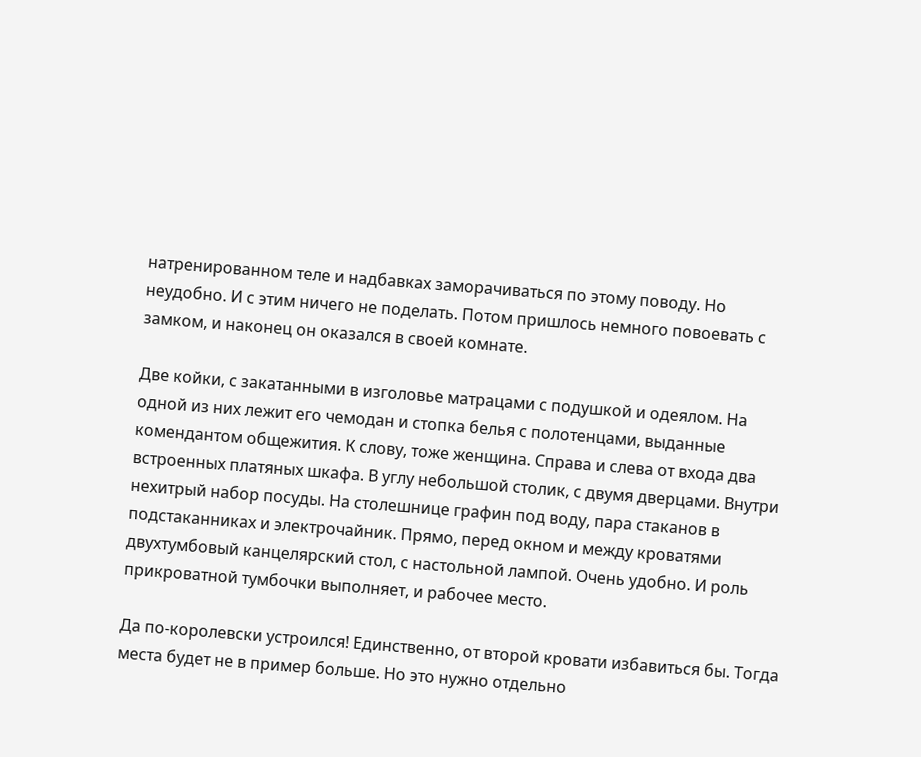натренированном теле и надбавках заморачиваться по этому поводу. Но неудобно. И с этим ничего не поделать. Потом пришлось немного повоевать с замком, и наконец он оказался в своей комнате.

Две койки, с закатанными в изголовье матрацами с подушкой и одеялом. На одной из них лежит его чемодан и стопка белья с полотенцами, выданные комендантом общежития. К слову, тоже женщина. Справа и слева от входа два встроенных платяных шкафа. В углу небольшой столик, с двумя дверцами. Внутри нехитрый набор посуды. На столешнице графин под воду, пара стаканов в подстаканниках и электрочайник. Прямо, перед окном и между кроватями двухтумбовый канцелярский стол, с настольной лампой. Очень удобно. И роль прикроватной тумбочки выполняет, и рабочее место.

Да по-королевски устроился! Единственно, от второй кровати избавиться бы. Тогда места будет не в пример больше. Но это нужно отдельно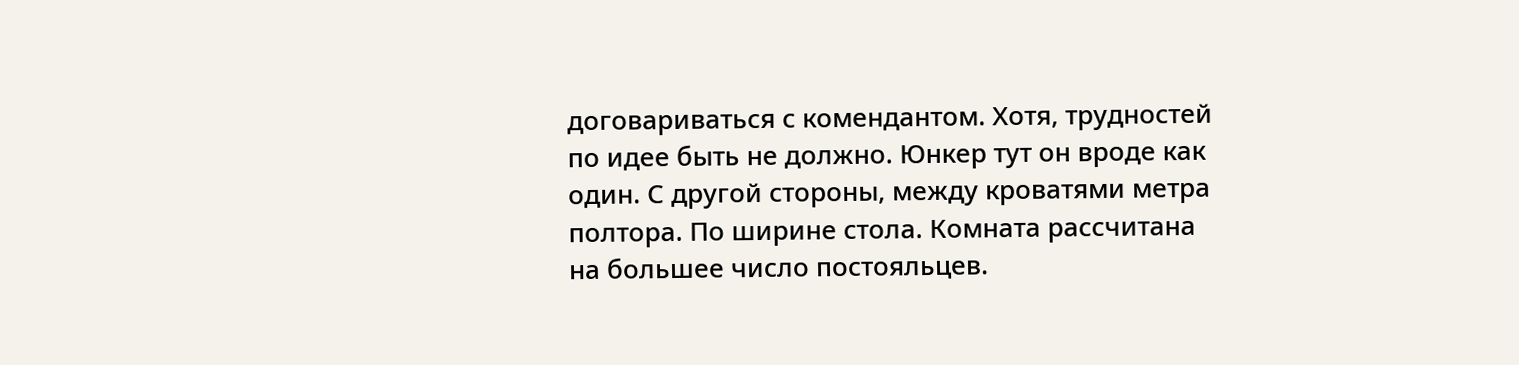договариваться с комендантом. Хотя, трудностей по идее быть не должно. Юнкер тут он вроде как один. С другой стороны, между кроватями метра полтора. По ширине стола. Комната рассчитана на большее число постояльцев.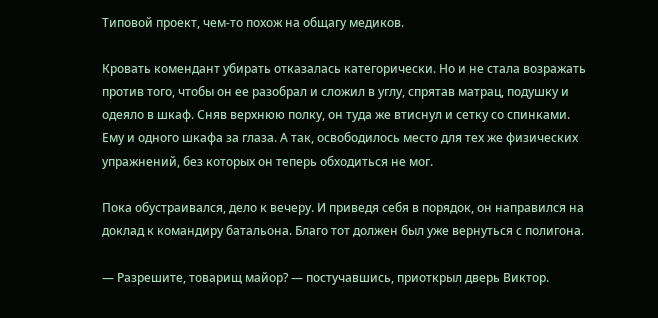Типовой проект, чем-то похож на общагу медиков.

Кровать комендант убирать отказалась категорически. Но и не стала возражать против того, чтобы он ее разобрал и сложил в углу, спрятав матрац, подушку и одеяло в шкаф. Сняв верхнюю полку, он туда же втиснул и сетку со спинками. Ему и одного шкафа за глаза. А так, освободилось место для тех же физических упражнений, без которых он теперь обходиться не мог.

Пока обустраивался, дело к вечеру. И приведя себя в порядок, он направился на доклад к командиру батальона. Благо тот должен был уже вернуться с полигона.

— Разрешите, товарищ майор? — постучавшись, приоткрыл дверь Виктор.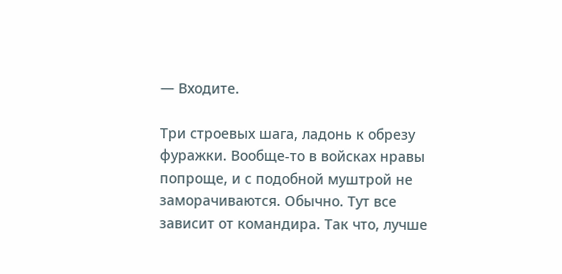— Входите.

Три строевых шага, ладонь к обрезу фуражки. Вообще-то в войсках нравы попроще, и с подобной муштрой не заморачиваются. Обычно. Тут все зависит от командира. Так что, лучше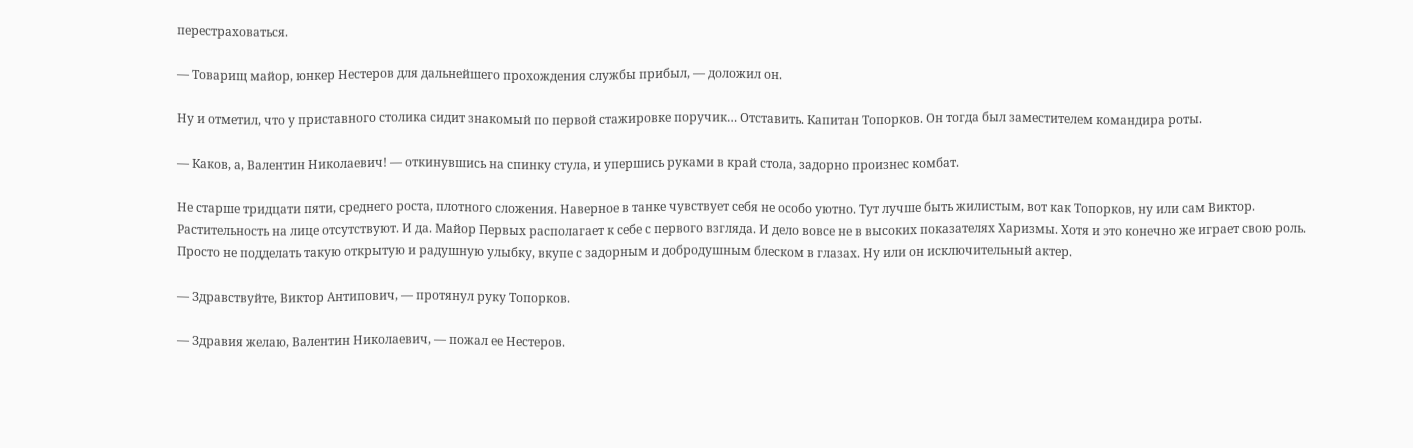перестраховаться.

— Товарищ майор, юнкер Нестеров для дальнейшего прохождения службы прибыл, — доложил он.

Ну и отметил, что у приставного столика сидит знакомый по первой стажировке поручик… Отставить. Капитан Топорков. Он тогда был заместителем командира роты.

— Каков, а, Валентин Николаевич! — откинувшись на спинку стула, и упершись руками в край стола, задорно произнес комбат.

Не старше тридцати пяти, среднего роста, плотного сложения. Наверное в танке чувствует себя не особо уютно. Тут лучше быть жилистым, вот как Топорков, ну или сам Виктор. Растительность на лице отсутствуют. И да. Майор Первых располагает к себе с первого взгляда. И дело вовсе не в высоких показателях Харизмы. Хотя и это конечно же играет свою роль. Просто не подделать такую открытую и радушную улыбку, вкупе с задорным и добродушным блеском в глазах. Ну или он исключительный актер.

— Здравствуйте, Виктор Антипович, — протянул руку Топорков.

— Здравия желаю, Валентин Николаевич, — пожал ее Нестеров.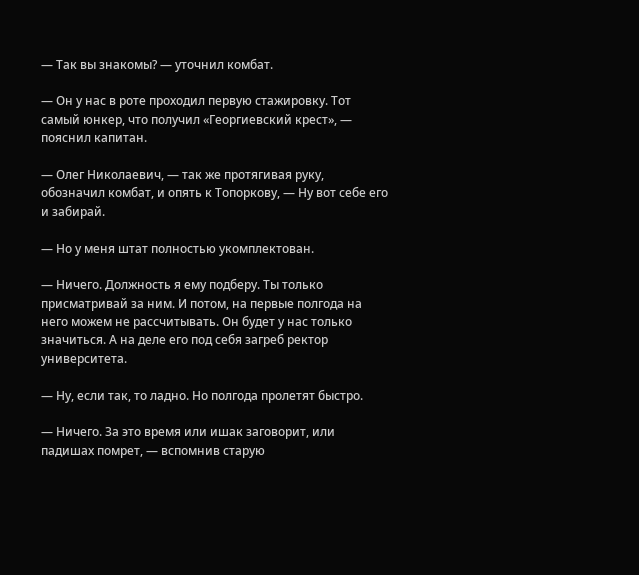— Так вы знакомы? — уточнил комбат.

— Он у нас в роте проходил первую стажировку. Тот самый юнкер, что получил «Георгиевский крест», — пояснил капитан.

— Олег Николаевич, — так же протягивая руку, обозначил комбат, и опять к Топоркову, — Ну вот себе его и забирай.

— Но у меня штат полностью укомплектован.

— Ничего. Должность я ему подберу. Ты только присматривай за ним. И потом, на первые полгода на него можем не рассчитывать. Он будет у нас только значиться. А на деле его под себя загреб ректор университета.

— Ну, если так, то ладно. Но полгода пролетят быстро.

— Ничего. За это время или ишак заговорит, или падишах помрет, — вспомнив старую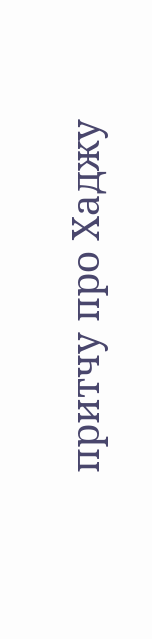притчу про Хаджу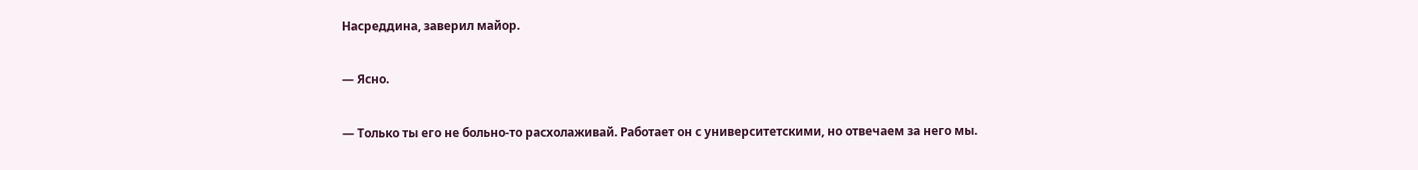Насреддина, заверил майор.

— Ясно.

— Только ты его не больно-то расхолаживай. Работает он с университетскими, но отвечаем за него мы.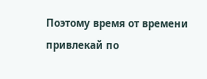Поэтому время от времени привлекай по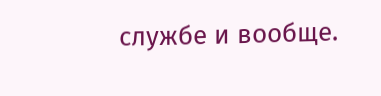службе и вообще.